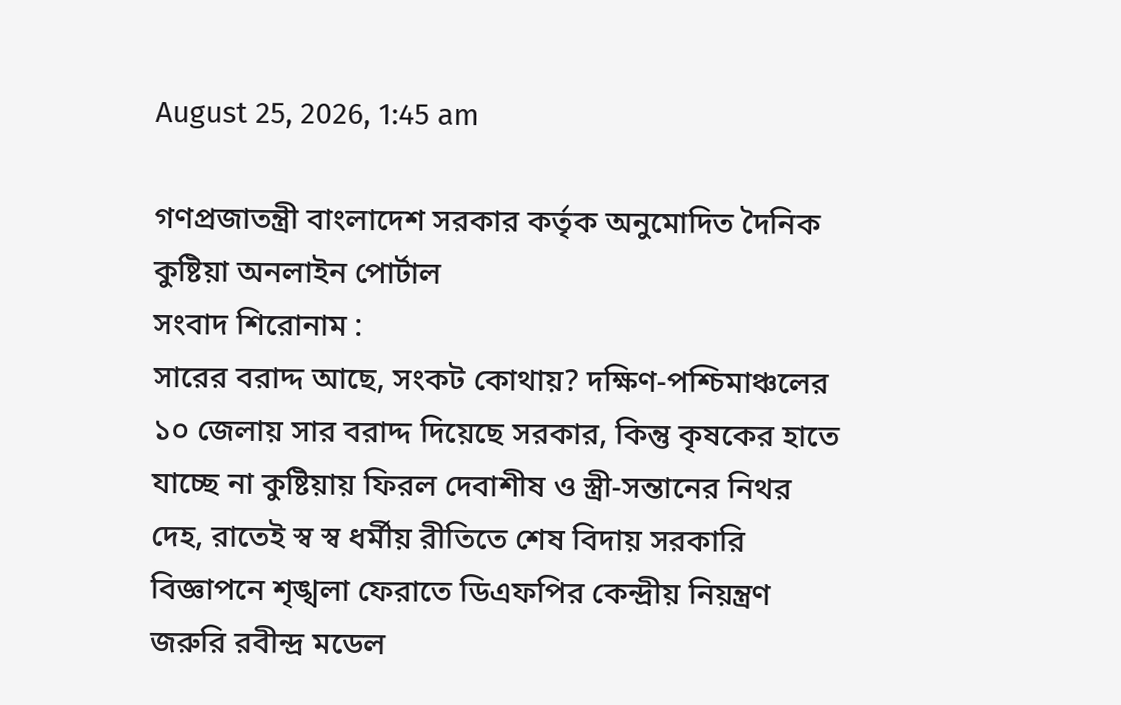August 25, 2026, 1:45 am

গণপ্রজাতন্ত্রী বাংলাদেশ সরকার কর্তৃক অনুমোদিত দৈনিক কুষ্টিয়া অনলাইন পোর্টাল
সংবাদ শিরোনাম :
সারের বরাদ্দ আছে, সংকট কোথায়? দক্ষিণ-পশ্চিমাঞ্চলের ১০ জেলায় সার বরাদ্দ দিয়েছে সরকার, কিন্তু কৃষকের হাতে যাচ্ছে না কুষ্টিয়ায় ফিরল দেবাশীষ ও স্ত্রী-সন্তানের নিথর দেহ, রাতেই স্ব স্ব ধর্মীয় রীতিতে শেষ বিদায় সরকারি বিজ্ঞাপনে শৃঙ্খলা ফেরাতে ডিএফপির কেন্দ্রীয় নিয়ন্ত্রণ জরুরি রবীন্দ্র মডেল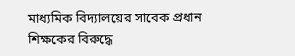মাধ্যমিক বিদ্যালয়ের সাবেক প্রধান শিক্ষকের বিরুদ্ধে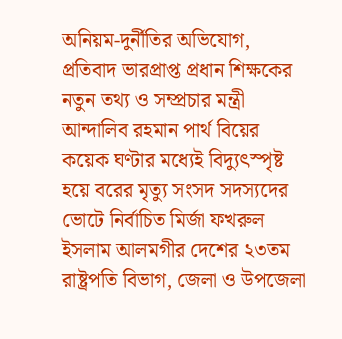অনিয়ম-দুর্নীতির অভিযোগ, প্রতিবাদ ভারপ্রাপ্ত প্রধান শিক্ষকের নতুন তথ্য ও সম্প্রচার মন্ত্রী আন্দালিব রহমান পার্থ বিয়ের কয়েক ঘণ্টার মধ্যেই বিদ্যুৎস্পৃষ্ট হয়ে বরের মৃত্যু সংসদ সদস্যদের ভোটে নির্বাচিত মির্জা ফখরুল ইসলাম আলমগীর দেশের ২৩তম রাষ্ট্রপতি বিভাগ, জেলা ও উপজেলা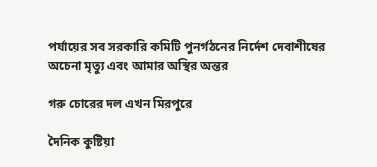পর্যায়ের সব সরকারি কমিটি পুনর্গঠনের নির্দেশ দেবাশীষের অচেনা মৃত্যু এবং আমার অস্থির অন্তর

গরু চোরের দল এখন মিরপুরে

দৈনিক কুষ্টিয়া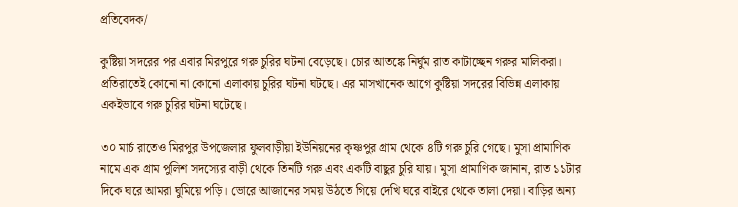প্রতিবেদক/

কুষ্টিয়া সদরের পর এবার মিরপুরে গরু চুরির ঘটনা বেড়েছে। চোর আতঙ্কে নির্ঘুম রাত কাটাচ্ছেন গরুর মালিকরা। প্রতিরাতেই কোনো না কোনো এলাকায় চুরির ঘটনা ঘটছে। এর মাসখানেক আগে কুষ্টিয়া সদরের বিভিন্ন এলাকায় একইভাবে গরু চুরির ঘটনা ঘটেছে।

৩০ মার্চ রাতেও মিরপুর উপজেলার ফুলবাড়ীয়া ইউনিয়নের কৃষ্ণপুর গ্রাম থেকে ৪টি গরু চুরি গেছে। মুসা প্রামাণিক নামে এক গ্রাম পুলিশ সদস্যের বাড়ী থেকে তিনটি গরু এবং একটি বাছুর চুরি যায়। মুসা প্রামাণিক জানান, রাত ১১টার দিকে ঘরে আমরা ঘুমিয়ে পড়ি। ভোরে আজানের সময় উঠতে গিয়ে দেখি ঘরে বাইরে থেকে তালা দেয়া। বাড়ির অন্য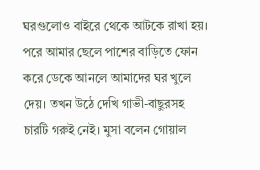ঘরগুলোও বাইরে থেকে আটকে রাখা হয়। পরে আমার ছেলে পাশের বাড়িতে ফোন করে ডেকে আনলে আমাদের ঘর খুলে দেয়। তখন উঠে দেখি গাভী-বাছুরসহ চারটি গরুই নেই। মুসা বলেন গোয়াল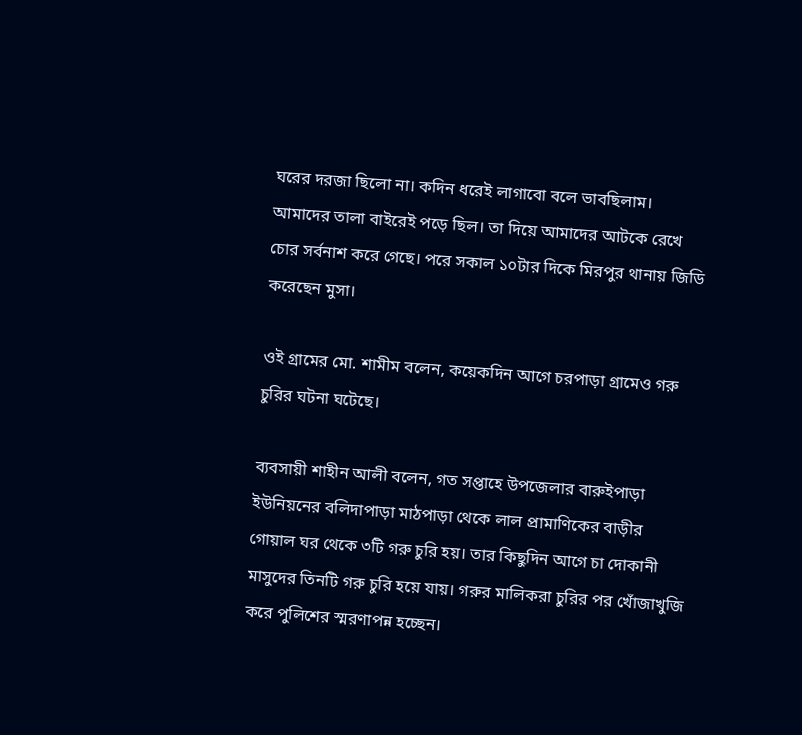ঘরের দরজা ছিলো না। কদিন ধরেই লাগাবো বলে ভাবছিলাম। আমাদের তালা বাইরেই পড়ে ছিল। তা দিয়ে আমাদের আটকে রেখে চোর সর্বনাশ করে গেছে। পরে সকাল ১০টার দিকে মিরপুর থানায় জিডি করেছেন মুসা।

ওই গ্রামের মো. শামীম বলেন, কয়েকদিন আগে চরপাড়া গ্রামেও গরু চুরির ঘটনা ঘটেছে।

ব্যবসায়ী শাহীন আলী বলেন, গত সপ্তাহে উপজেলার বারুইপাড়া ইউনিয়নের বলিদাপাড়া মাঠপাড়া থেকে লাল প্রামাণিকের বাড়ীর গোয়াল ঘর থেকে ৩টি গরু চুরি হয়। তার কিছুদিন আগে চা দোকানী মাসুদের তিনটি গরু চুরি হয়ে যায়। গরুর মালিকরা চুরির পর খোঁজাখুজি করে পুলিশের স্মরণাপন্ন হচ্ছেন।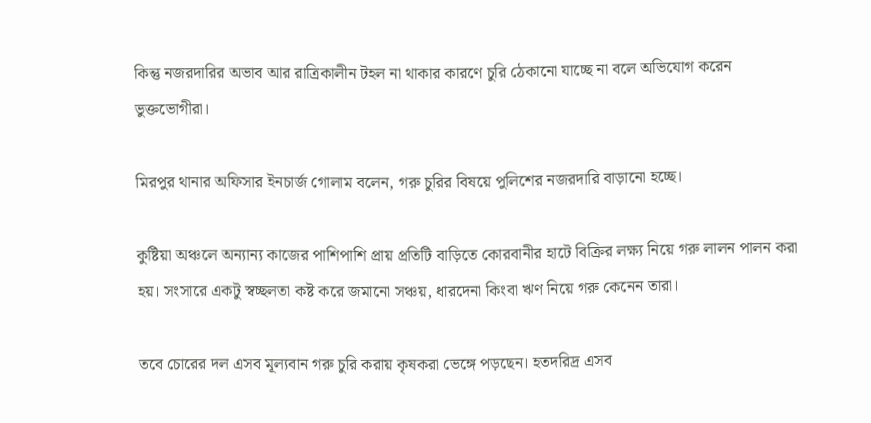কিন্তু নজরদারির অভাব আর রাত্রিকালীন টহল না থাকার কারণে চুরি ঠেকানো যাচ্ছে না বলে অভিযোগ করেন ভুক্তভোগীরা।

মিরপুর থানার অফিসার ইনচার্জ গোলাম বলেন, গরু চুরির বিষয়ে পুলিশের নজরদারি বাড়ানো হচ্ছে।

কুষ্টিয়া অঞ্চলে অন্যান্য কাজের পাশিপাশি প্রায় প্রতিটি বাড়িতে কোরবানীর হাটে বিক্রির লক্ষ্য নিয়ে গরু লালন পালন করা হয়। সংসারে একটু স্বচ্ছলতা কষ্ট করে জমানো সঞ্চয়, ধারদেনা কিংবা ঋণ নিয়ে গরু কেনেন তারা।

তবে চোরের দল এসব মূল্যবান গরু চুরি করায় কৃষকরা ভেঙ্গে পড়ছেন। হতদরিদ্র এসব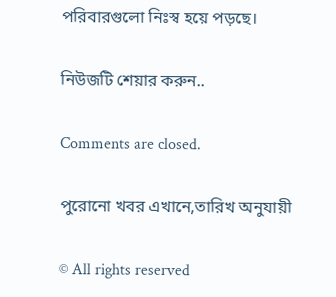পরিবারগুলো নিঃস্ব হয়ে পড়ছে।

নিউজটি শেয়ার করুন..

Comments are closed.

পুরোনো খবর এখানে,তারিখ অনুযায়ী

© All rights reserved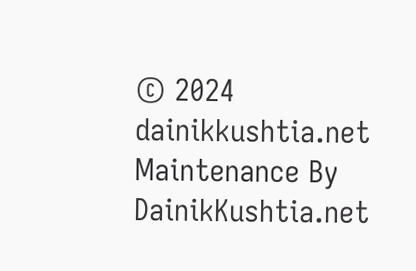© 2024 dainikkushtia.net
Maintenance By DainikKushtia.net